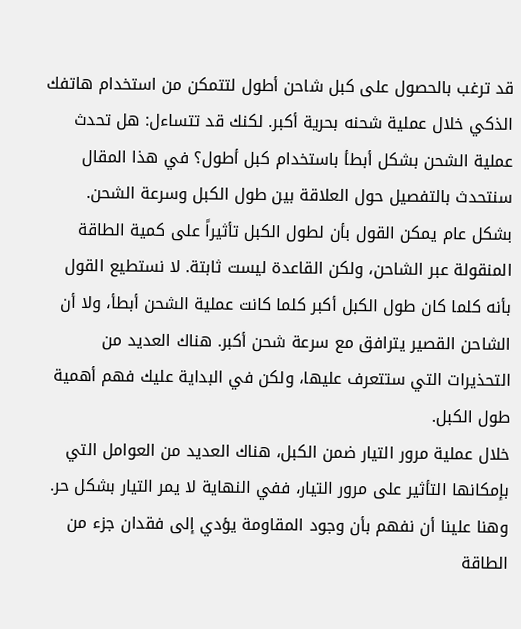قد ترغب بالحصول على كبل شاحن أطول لتتمكن من استخدام هاتفك الذكي خلال عملية شحنه بحرية أكبر. لكنك قد تتساءل: هل تحدث عملية الشحن بشكل أبطأ باستخدام كبل أطول؟ في هذا المقال سنتحدث بالتفصيل حول العلاقة بين طول الكبل وسرعة الشحن.
بشكل عام يمكن القول بأن لطول الكبل تأثيراً على كمية الطاقة المنقولة عبر الشاحن، ولكن القاعدة ليست ثابتة. لا نستطيع القول بأنه كلما كان طول الكبل أكبر كلما كانت عملية الشحن أبطأ، ولا أن الشاحن القصير يترافق مع سرعة شحن أكبر. هناك العديد من التحذيرات التي ستتعرف عليها، ولكن في البداية عليك فهم أهمية طول الكبل.
خلال عملية مرور التيار ضمن الكبل، هناك العديد من العوامل التي بإمكانها التأثير على مرور التيار، ففي النهاية لا يمر التيار بشكل حر. وهنا علينا أن نفهم بأن وجود المقاومة يؤدي إلى فقدان جزء من الطاقة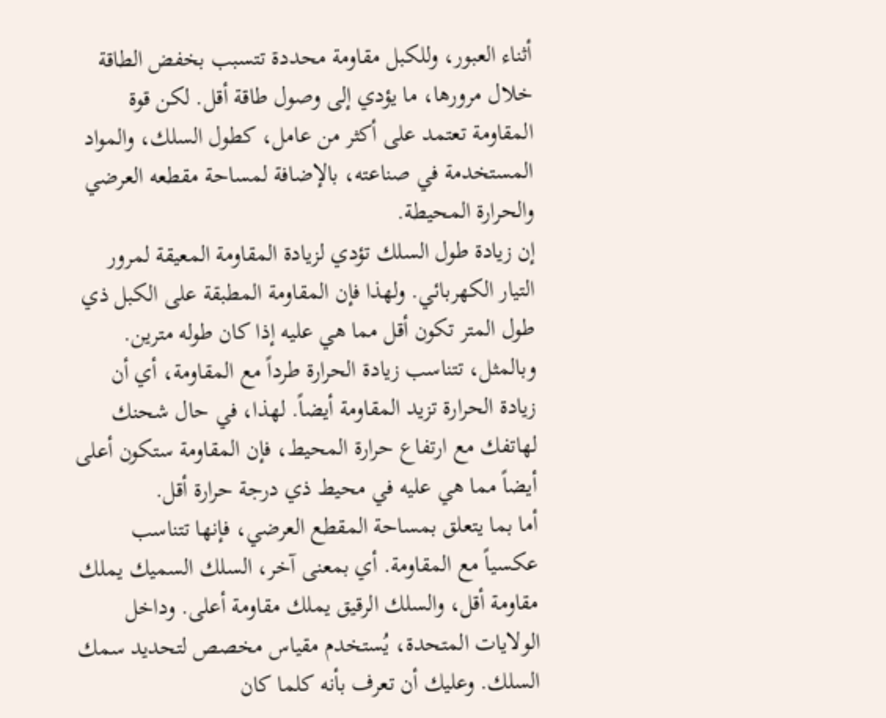أثناء العبور، وللكبل مقاومة محددة تتسبب بخفض الطاقة خلال مرورها، ما يؤدي إلى وصول طاقة أقل. لكن قوة المقاومة تعتمد على أكثر من عامل، كطول السلك، والمواد المستخدمة في صناعته، بالإضافة لمساحة مقطعه العرضي والحرارة المحيطة.
إن زيادة طول السلك تؤدي لزيادة المقاومة المعيقة لمرور التيار الكهربائي. ولهذا فإن المقاومة المطبقة على الكبل ذي طول المتر تكون أقل مما هي عليه إذا كان طوله مترين. وبالمثل، تتناسب زيادة الحرارة طرداً مع المقاومة، أي أن زيادة الحرارة تزيد المقاومة أيضاً. لهذا، في حال شحنك لهاتفك مع ارتفاع حرارة المحيط، فإن المقاومة ستكون أعلى أيضاً مما هي عليه في محيط ذي درجة حرارة أقل.
أما بما يتعلق بمساحة المقطع العرضي، فإنها تتناسب عكسياً مع المقاومة. أي بمعنى آخر، السلك السميك يملك مقاومة أقل، والسلك الرقيق يملك مقاومة أعلى. وداخل الولايات المتحدة، يُستخدم مقياس مخصص لتحديد سمك السلك. وعليك أن تعرف بأنه كلما كان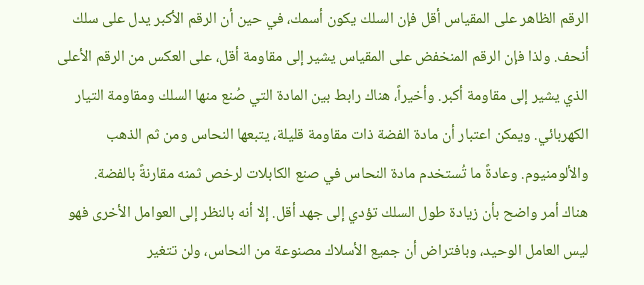الرقم الظاهر على المقياس أقل فإن السلك يكون أسمك، في حين أن الرقم الأكبر يدل على سلك أنحف. ولذا فإن الرقم المنخفض على المقياس يشير إلى مقاومة أقل، على العكس من الرقم الأعلى الذي يشير إلى مقاومة أكبر. وأخيراً، هناك رابط بين المادة التي صُنع منها السلك ومقاومة التيار الكهربائي. ويمكن اعتبار أن مادة الفضة ذات مقاومة قليلة، يتبعها النحاس ومن ثم الذهب والألومنيوم. وعادةً ما تُستخدم مادة النحاس في صنع الكابلات لرخص ثمنه مقارنةً بالفضة.
هناك أمر واضح بأن زيادة طول السلك تؤدي إلى جهد أقل. إلا أنه بالنظر إلى العوامل الأخرى فهو ليس العامل الوحيد، وبافتراض أن جميع الأسلاك مصنوعة من النحاس، ولن تتغير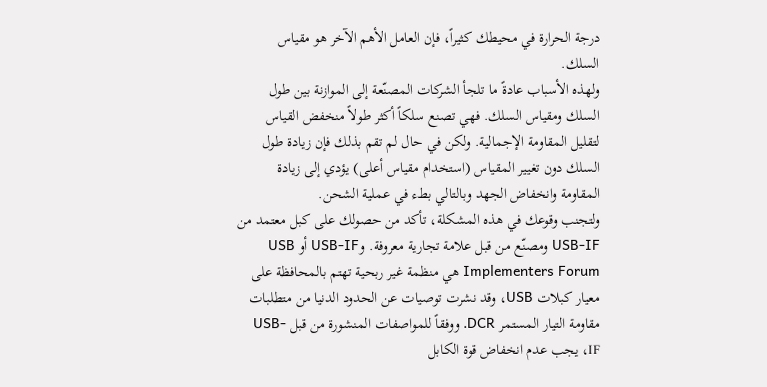درجة الحرارة في محيطك كثيراً، فإن العامل الأهم الآخر هو مقياس السلك.
ولهذه الأسباب عادةً ما تلجأ الشركات المصنّعة إلى الموازنة بين طول السلك ومقياس السلك. فهي تصنع سلكاً أكثر طولاً منخفض القياس لتقليل المقاومة الإجمالية. ولكن في حال لم تقم بذلك فإن زيادة طول السلك دون تغيير المقياس (استخدام مقياس أعلى) يؤدي إلى زيادة المقاومة وانخفاض الجهد وبالتالي بطء في عملية الشحن.
ولتجنب وقوعك في هذه المشكلة، تأكد من حصولك على كبل معتمد من USB-IF ومصنّع من قبل علامة تجارية معروفة. وUSB-IF أو USB Implementers Forum هي منظمة غير ربحية تهتم بالمحافظة على معيار كبلات USB، وقد نشرت توصيات عن الحدود الدنيا من متطلبات مقاومة التيار المستمر DCR. ووفقاً للمواصفات المنشورة من قبل USB-IF، يجب عدم انخفاض قوة الكابل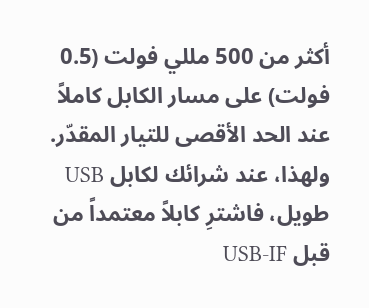أكثر من 500 مللي فولت (0.5 فولت) على مسار الكابل كاملاً عند الحد الأقصى للتيار المقدّر.
ولهذا، عند شرائك لكابل USB طويل، فاشترِ كابلاً معتمداً من قبل USB-IF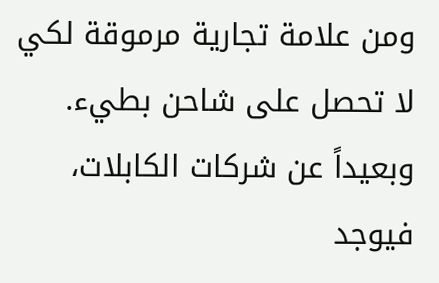ومن علامة تجارية مرموقة لكي لا تحصل على شاحن بطيء. وبعيداً عن شركات الكابلات، فيوجد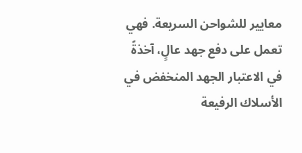معايير للشواحن السريعة. فهي تعمل على دفع جهد عالٍ، آخذةً في الاعتبار الجهد المنخفض في الأسلاك الرفيعة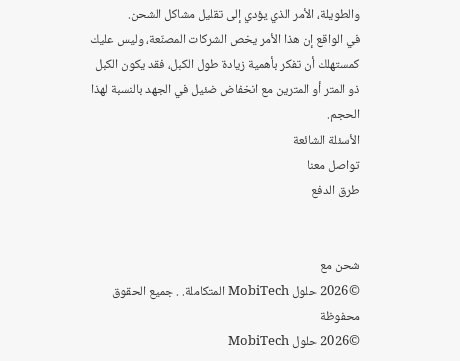والطويلة، الأمر الذي يؤدي إلى تقليل مشاكل الشحن.
في الواقع إن هذا الأمر يخص الشركات المصنّعة، وليس عليك كمستهلك أن تفكر بأهمية زيادة طول الكبل، فقد يكون الكبل ذو المتر أو المترين مع انخفاض ضئيل في الجهد بالنسبة لهذا الحجم.
الأسئلة الشائعة
تواصل معنا
طرق الدفع


شحن مع
©2026 حلول MobiTech المتكاملة. . جميع الحقوق محفوظة
©2026 حلول MobiTech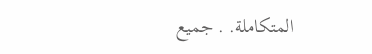المتكاملة. . جميع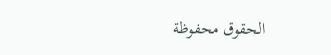الحقوق محفوظة